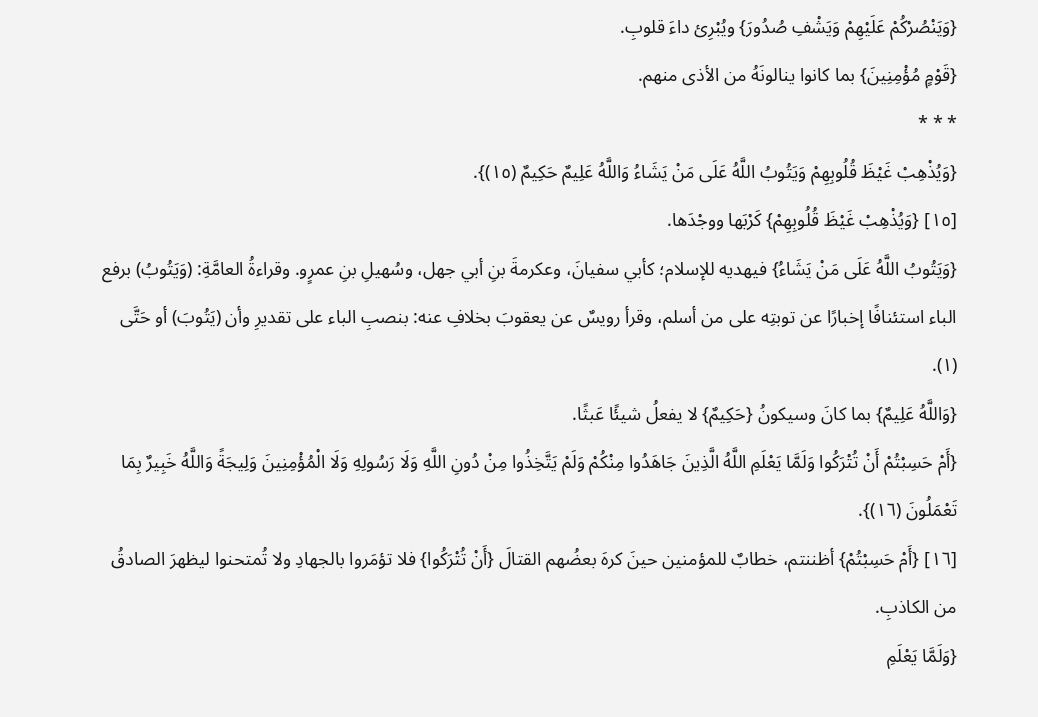{وَيَنْصُرْكُمْ عَلَيْهِمْ وَيَشْفِ صُدُورَ} ويُبْرِئ داءَ قلوبِ.
{قَوْمٍ مُؤْمِنِينَ} بما كانوا ينالونَهُ من الأذى منهم.
* * *
{وَيُذْهِبْ غَيْظَ قُلُوبِهِمْ وَيَتُوبُ اللَّهُ عَلَى مَنْ يَشَاءُ وَاللَّهُ عَلِيمٌ حَكِيمٌ (١٥)}.
[١٥] {وَيُذْهِبْ غَيْظَ قُلُوبِهِمْ} كَرْبَها ووجْدَها.
{وَيَتُوبُ اللَّهُ عَلَى مَنْ يَشَاءُ} فيهديه للإسلام؛ كأبي سفيانَ، وعكرمةَ بنِ أبي جهل، وسُهيلِ بنِ عمرٍو. وقراءةُ العامَّةِ: (وَيَتُوبُ) برفع الباء استئنافًا إخبارًا عن توبتِه على من أسلم، وقرأ رويسٌ عن يعقوبَ بخلافِ عنه: بنصبِ الباء على تقديرِ وأن (يَتُوبَ) أو حَتَّى (١).
{وَاللَّهُ عَلِيمٌ} بما كانَ وسيكونُ {حَكِيمٌ} لا يفعلُ شيئًا عَبثًا.
{أَمْ حَسِبْتُمْ أَنْ تُتْرَكُوا وَلَمَّا يَعْلَمِ اللَّهُ الَّذِينَ جَاهَدُوا مِنْكُمْ وَلَمْ يَتَّخِذُوا مِنْ دُونِ اللَّهِ وَلَا رَسُولِهِ وَلَا الْمُؤْمِنِينَ وَلِيجَةً وَاللَّهُ خَبِيرٌ بِمَا تَعْمَلُونَ (١٦)}.
[١٦] {أَمْ حَسِبْتُمْ} أظننتم، خطابٌ للمؤمنين حينَ كرهَ بعضُهم القتالَ {أَنْ تُتْرَكُوا} فلا تؤمَروا بالجهادِ ولا تُمتحنوا ليظهرَ الصادقُ من الكاذبِ.
{وَلَمَّا يَعْلَمِ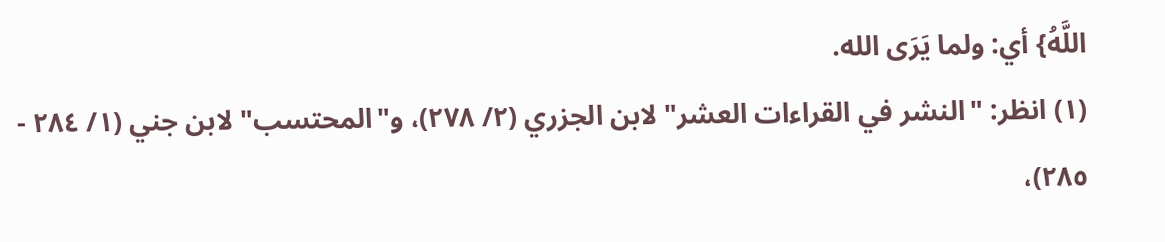اللَّهُ} أي: ولما يَرَى الله.
(١) انظر: "النشر في القراءات العشر" لابن الجزري (٢/ ٢٧٨)، و"المحتسب" لابن جني (١/ ٢٨٤ - ٢٨٥)،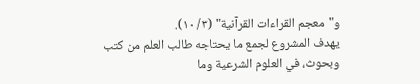و"معجم القراءات القرآنية" (٣/ ١٠).
يهدف المشروع لجمع ما يحتاجه طالب العلم من كتب وبحوث، في العلوم الشرعية وما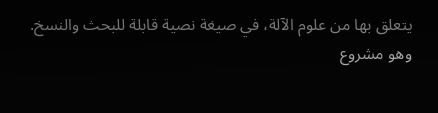يتعلق بها من علوم الآلة، في صيغة نصية قابلة للبحث والنسخ.
وهو مشروع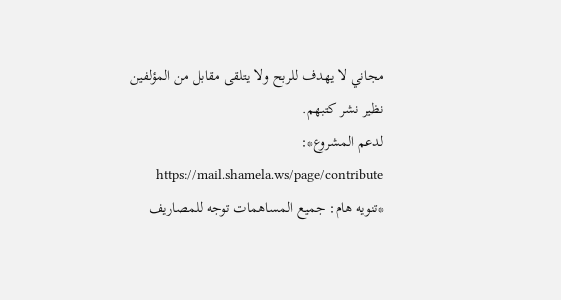مجاني لا يهدف للربح ولا يتلقى مقابل من المؤلفين نظير نشر كتبهم.
لدعم المشروع*: https://mail.shamela.ws/page/contribute
*تنويه هام: جميع المساهمات توجه للمصاريف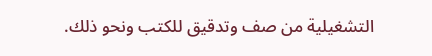التشغيلية من صف وتدقيق للكتب ونحو ذلك.